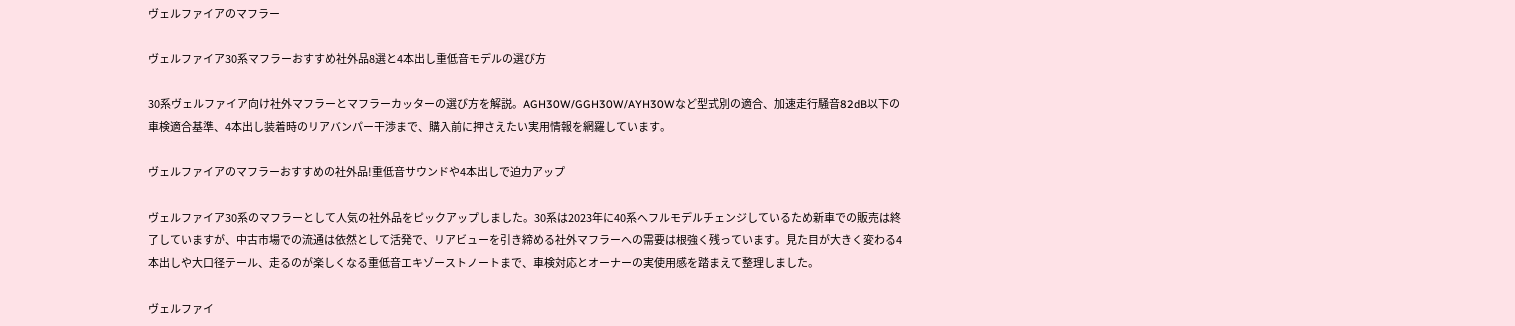ヴェルファイアのマフラー

ヴェルファイア30系マフラーおすすめ社外品8選と4本出し重低音モデルの選び方

30系ヴェルファイア向け社外マフラーとマフラーカッターの選び方を解説。AGH30W/GGH30W/AYH30Wなど型式別の適合、加速走行騒音82dB以下の車検適合基準、4本出し装着時のリアバンパー干渉まで、購入前に押さえたい実用情報を網羅しています。

ヴェルファイアのマフラーおすすめの社外品!重低音サウンドや4本出しで迫力アップ

ヴェルファイア30系のマフラーとして人気の社外品をピックアップしました。30系は2023年に40系へフルモデルチェンジしているため新車での販売は終了していますが、中古市場での流通は依然として活発で、リアビューを引き締める社外マフラーへの需要は根強く残っています。見た目が大きく変わる4本出しや大口径テール、走るのが楽しくなる重低音エキゾーストノートまで、車検対応とオーナーの実使用感を踏まえて整理しました。

ヴェルファイ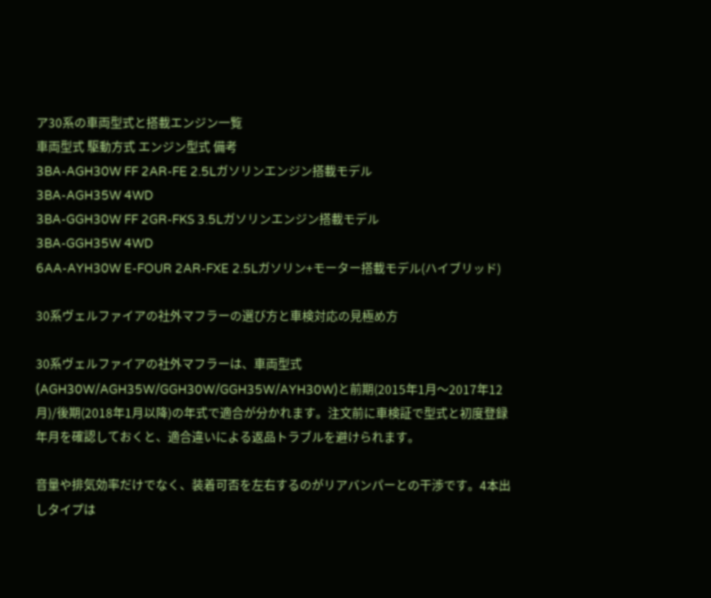ア30系の車両型式と搭載エンジン一覧
車両型式 駆動方式 エンジン型式 備考
3BA-AGH30W FF 2AR-FE 2.5Lガソリンエンジン搭載モデル
3BA-AGH35W 4WD
3BA-GGH30W FF 2GR-FKS 3.5Lガソリンエンジン搭載モデル
3BA-GGH35W 4WD
6AA-AYH30W E-FOUR 2AR-FXE 2.5Lガソリン+モーター搭載モデル(ハイブリッド)

30系ヴェルファイアの社外マフラーの選び方と車検対応の見極め方

30系ヴェルファイアの社外マフラーは、車両型式(AGH30W/AGH35W/GGH30W/GGH35W/AYH30W)と前期(2015年1月〜2017年12月)/後期(2018年1月以降)の年式で適合が分かれます。注文前に車検証で型式と初度登録年月を確認しておくと、適合違いによる返品トラブルを避けられます。

音量や排気効率だけでなく、装着可否を左右するのがリアバンパーとの干渉です。4本出しタイプは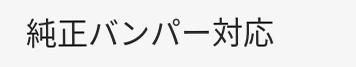純正バンパー対応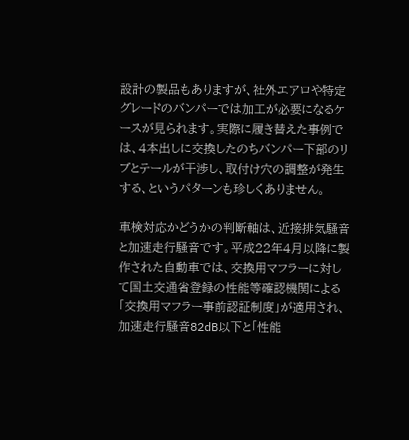設計の製品もありますが、社外エアロや特定グレードのバンパーでは加工が必要になるケースが見られます。実際に履き替えた事例では、4本出しに交換したのちバンパー下部のリブとテールが干渉し、取付け穴の調整が発生する、というパターンも珍しくありません。

車検対応かどうかの判断軸は、近接排気騒音と加速走行騒音です。平成22年4月以降に製作された自動車では、交換用マフラーに対して国土交通省登録の性能等確認機関による「交換用マフラー事前認証制度」が適用され、加速走行騒音82dB以下と「性能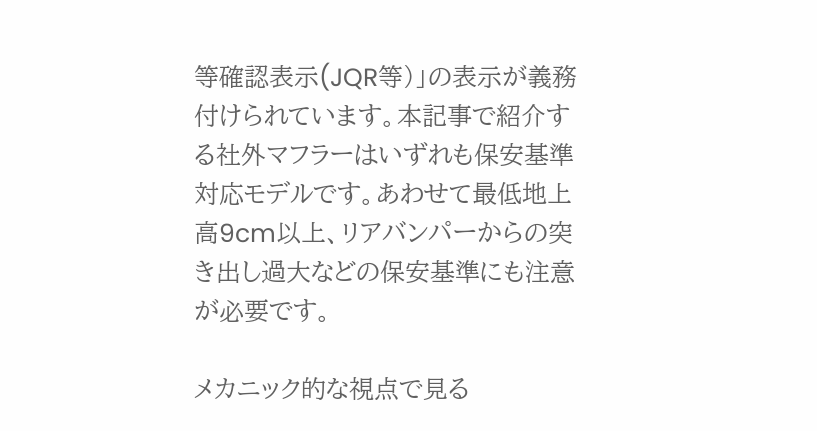等確認表示(JQR等)」の表示が義務付けられています。本記事で紹介する社外マフラーはいずれも保安基準対応モデルです。あわせて最低地上高9cm以上、リアバンパーからの突き出し過大などの保安基準にも注意が必要です。

メカニック的な視点で見る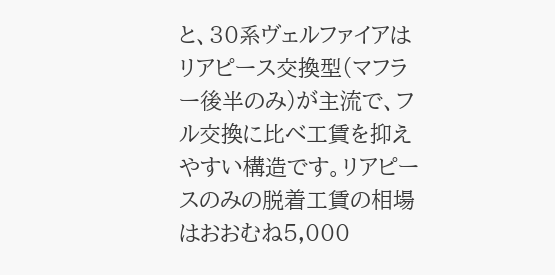と、30系ヴェルファイアはリアピース交換型(マフラー後半のみ)が主流で、フル交換に比べ工賃を抑えやすい構造です。リアピースのみの脱着工賃の相場はおおむね5,000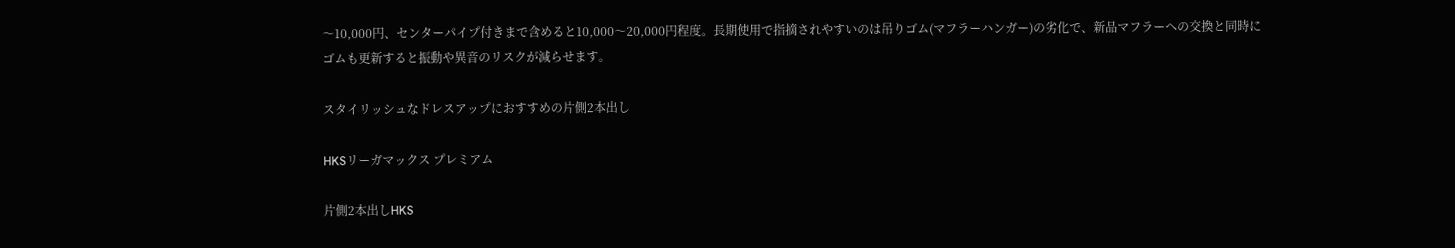〜10,000円、センターパイプ付きまで含めると10,000〜20,000円程度。長期使用で指摘されやすいのは吊りゴム(マフラーハンガー)の劣化で、新品マフラーへの交換と同時にゴムも更新すると振動や異音のリスクが減らせます。

スタイリッシュなドレスアップにおすすめの片側2本出し

HKSリーガマックス プレミアム

片側2本出しHKS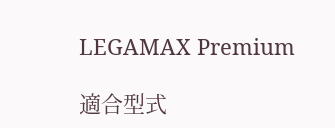LEGAMAX Premium

適合型式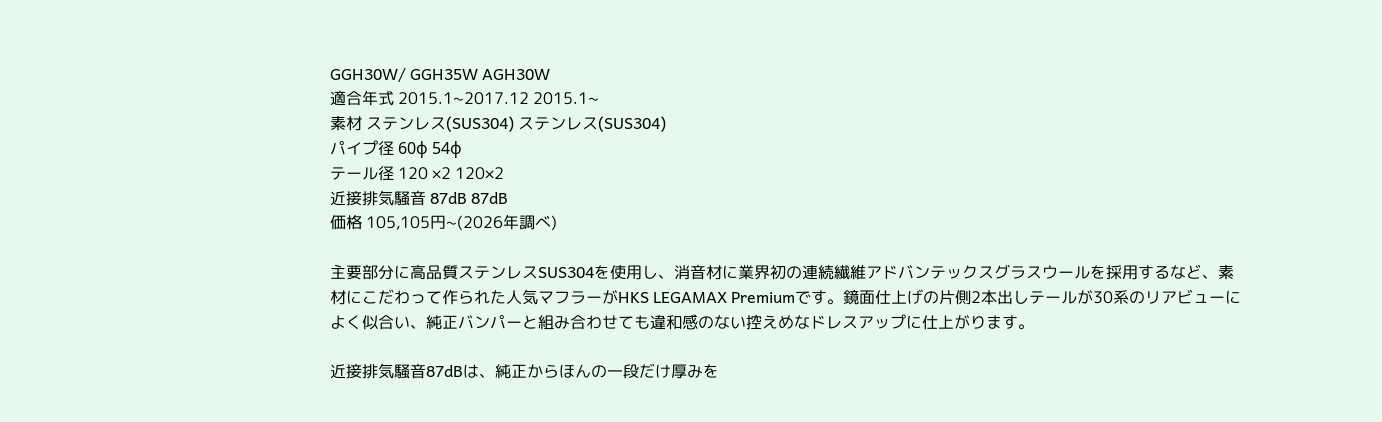GGH30W/ GGH35W AGH30W
適合年式 2015.1~2017.12 2015.1~
素材 ステンレス(SUS304) ステンレス(SUS304)
パイプ径 60φ 54φ
テール径 120 ×2 120×2
近接排気騒音 87dB 87dB
価格 105,105円~(2026年調べ)

主要部分に高品質ステンレスSUS304を使用し、消音材に業界初の連続繊維アドバンテックスグラスウールを採用するなど、素材にこだわって作られた人気マフラーがHKS LEGAMAX Premiumです。鏡面仕上げの片側2本出しテールが30系のリアビューによく似合い、純正バンパーと組み合わせても違和感のない控えめなドレスアップに仕上がります。

近接排気騒音87dBは、純正からほんの一段だけ厚みを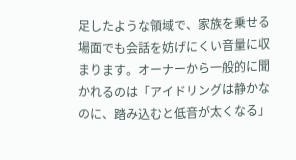足したような領域で、家族を乗せる場面でも会話を妨げにくい音量に収まります。オーナーから一般的に聞かれるのは「アイドリングは静かなのに、踏み込むと低音が太くなる」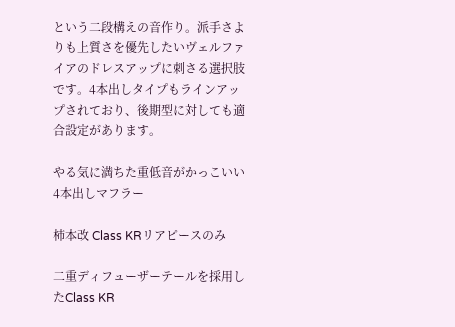という二段構えの音作り。派手さよりも上質さを優先したいヴェルファイアのドレスアップに刺さる選択肢です。4本出しタイプもラインアップされており、後期型に対しても適合設定があります。

やる気に満ちた重低音がかっこいい4本出しマフラー

柿本改 Class KRリアピースのみ

二重ディフューザーテールを採用したClass KR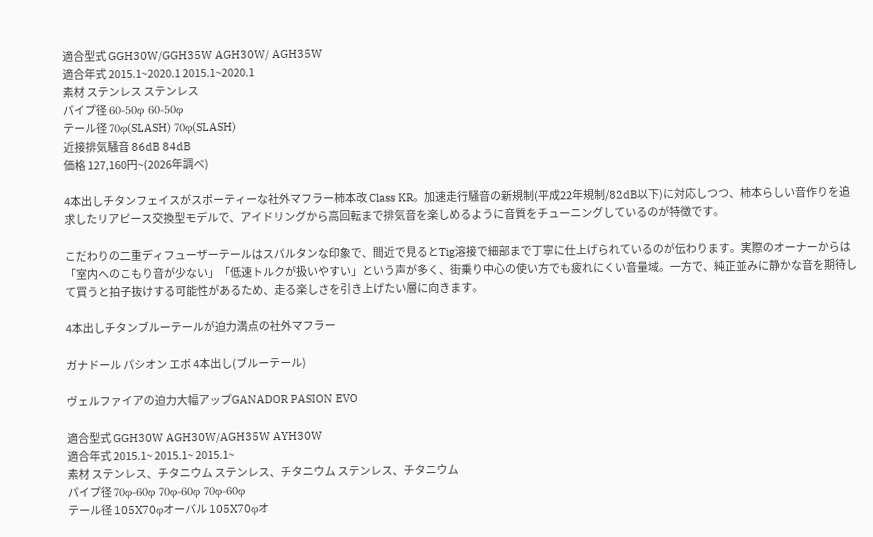適合型式 GGH30W/GGH35W AGH30W/ AGH35W
適合年式 2015.1~2020.1 2015.1~2020.1
素材 ステンレス ステンレス
パイプ径 60-50φ 60-50φ
テール径 70φ(SLASH) 70φ(SLASH)
近接排気騒音 86dB 84dB
価格 127,160円~(2026年調べ)

4本出しチタンフェイスがスポーティーな社外マフラー柿本改 Class KR。加速走行騒音の新規制(平成22年規制/82dB以下)に対応しつつ、柿本らしい音作りを追求したリアピース交換型モデルで、アイドリングから高回転まで排気音を楽しめるように音質をチューニングしているのが特徴です。

こだわりの二重ディフューザーテールはスパルタンな印象で、間近で見るとTig溶接で細部まで丁寧に仕上げられているのが伝わります。実際のオーナーからは「室内へのこもり音が少ない」「低速トルクが扱いやすい」という声が多く、街乗り中心の使い方でも疲れにくい音量域。一方で、純正並みに静かな音を期待して買うと拍子抜けする可能性があるため、走る楽しさを引き上げたい層に向きます。

4本出しチタンブルーテールが迫力満点の社外マフラー

ガナドール パシオン エボ 4本出し(ブルーテール)

ヴェルファイアの迫力大幅アップGANADOR PASION EVO

適合型式 GGH30W AGH30W/AGH35W AYH30W
適合年式 2015.1~ 2015.1~ 2015.1~
素材 ステンレス、チタニウム ステンレス、チタニウム ステンレス、チタニウム
パイプ径 70φ-60φ 70φ-60φ 70φ-60φ
テール径 105X70φオーバル 105X70φオ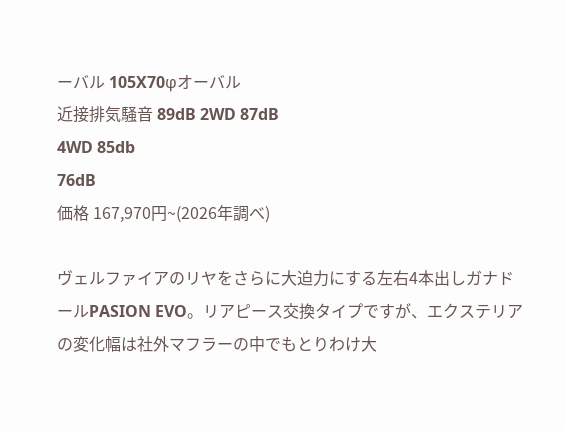ーバル 105X70φオーバル
近接排気騒音 89dB 2WD 87dB
4WD 85db
76dB
価格 167,970円~(2026年調べ)

ヴェルファイアのリヤをさらに大迫力にする左右4本出しガナドールPASION EVO。リアピース交換タイプですが、エクステリアの変化幅は社外マフラーの中でもとりわけ大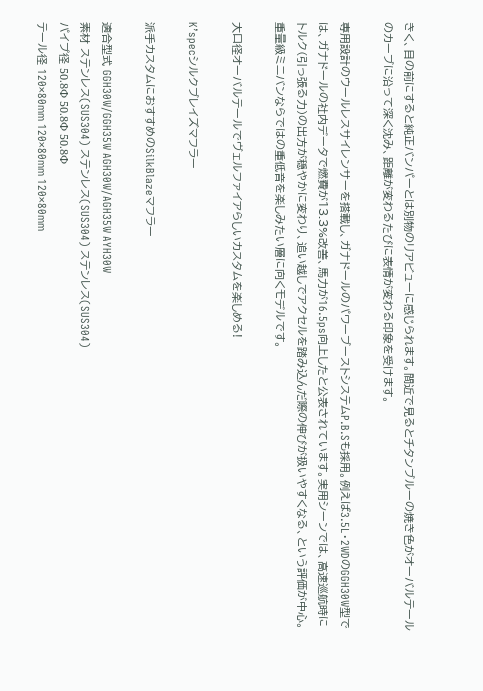きく、目の前にすると純正バンパーとは別物のリアビューに感じられます。間近で見るとチタンブルーの焼き色がオーバルテールのカーブに沿って深く沈み、距離が変わるたびに表情が変わる印象を受けます。

専用設計のウールレスサイレンサーを搭載し、ガナドールのパワーブーストシステムP.B.Sも採用。例えば3.5L・2WDのGGH30W型では、ガナドールの社内データで燃費が13.3%改善、馬力が16.5ps向上したと公表されています。実用シーンでは、高速巡航時にトルク(引っ張る力)の出方が穏やかに変わり、追い越しでアクセルを踏み込んだ際の伸びが扱いやすくなる、という評価が中心。重量級ミニバンならではの重低音を楽しみたい層に向くモデルです。

大口径オーバルテールでヴェルファイアらしいカスタムを楽しめる!

K’specシルクブレイズマフラー

派手カスタムにおすすめのSilkBlazeマフラー

適合型式 GGH30W/GGH35W AGH30W/AGH35W AYH30W
素材 ステンレス(SUS304) ステンレス(SUS304) ステンレス(SUS304)
パイプ径 50.8Φ 50.8Φ 50.8Φ
テール径 120×80mm 120×80mm 120×80mm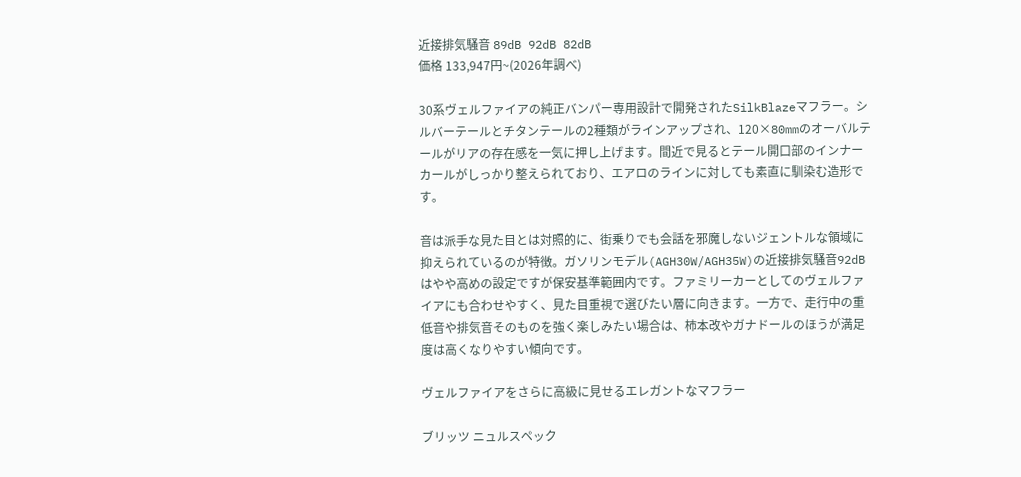近接排気騒音 89dB 92dB 82dB
価格 133,947円~(2026年調べ)

30系ヴェルファイアの純正バンパー専用設計で開発されたSilkBlazeマフラー。シルバーテールとチタンテールの2種類がラインアップされ、120×80mmのオーバルテールがリアの存在感を一気に押し上げます。間近で見るとテール開口部のインナーカールがしっかり整えられており、エアロのラインに対しても素直に馴染む造形です。

音は派手な見た目とは対照的に、街乗りでも会話を邪魔しないジェントルな領域に抑えられているのが特徴。ガソリンモデル(AGH30W/AGH35W)の近接排気騒音92dBはやや高めの設定ですが保安基準範囲内です。ファミリーカーとしてのヴェルファイアにも合わせやすく、見た目重視で選びたい層に向きます。一方で、走行中の重低音や排気音そのものを強く楽しみたい場合は、柿本改やガナドールのほうが満足度は高くなりやすい傾向です。

ヴェルファイアをさらに高級に見せるエレガントなマフラー

ブリッツ ニュルスペック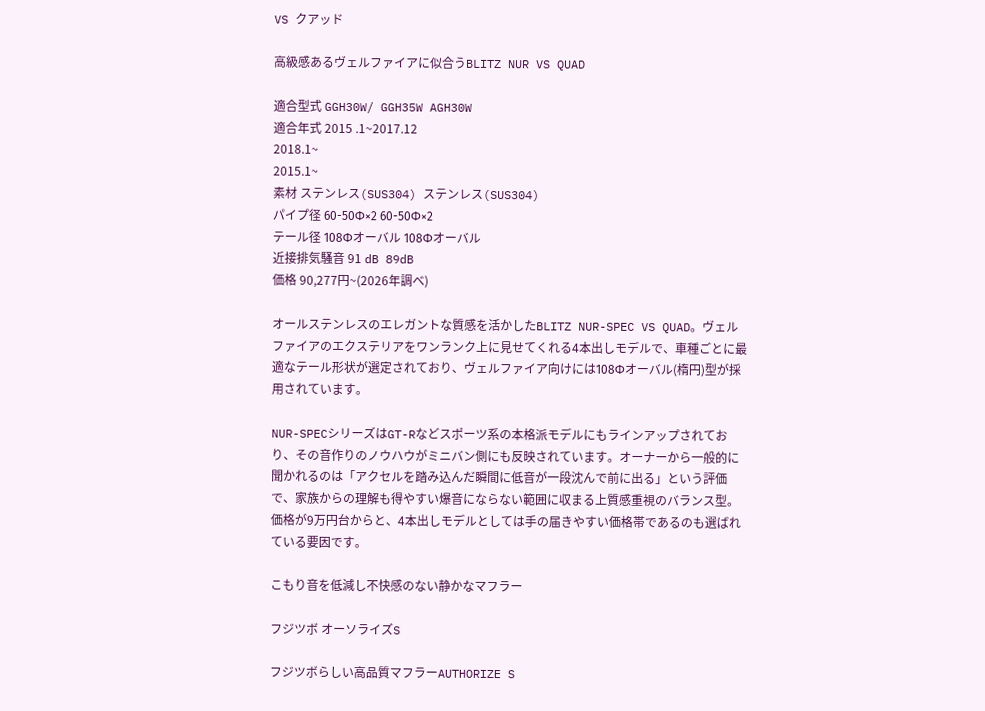VS クアッド

高級感あるヴェルファイアに似合うBLITZ NUR VS QUAD

適合型式 GGH30W/ GGH35W AGH30W
適合年式 2015 .1~2017.12
2018.1~
2015.1~
素材 ステンレス(SUS304) ステンレス(SUS304)
パイプ径 60-50Φ×2 60-50Φ×2
テール径 108Φオーバル 108Φオーバル
近接排気騒音 91 dB 89dB
価格 90,277円~(2026年調べ)

オールステンレスのエレガントな質感を活かしたBLITZ NUR-SPEC VS QUAD。ヴェルファイアのエクステリアをワンランク上に見せてくれる4本出しモデルで、車種ごとに最適なテール形状が選定されており、ヴェルファイア向けには108Φオーバル(楕円)型が採用されています。

NUR-SPECシリーズはGT-Rなどスポーツ系の本格派モデルにもラインアップされており、その音作りのノウハウがミニバン側にも反映されています。オーナーから一般的に聞かれるのは「アクセルを踏み込んだ瞬間に低音が一段沈んで前に出る」という評価で、家族からの理解も得やすい爆音にならない範囲に収まる上質感重視のバランス型。価格が9万円台からと、4本出しモデルとしては手の届きやすい価格帯であるのも選ばれている要因です。

こもり音を低減し不快感のない静かなマフラー

フジツボ オーソライズS

フジツボらしい高品質マフラーAUTHORIZE S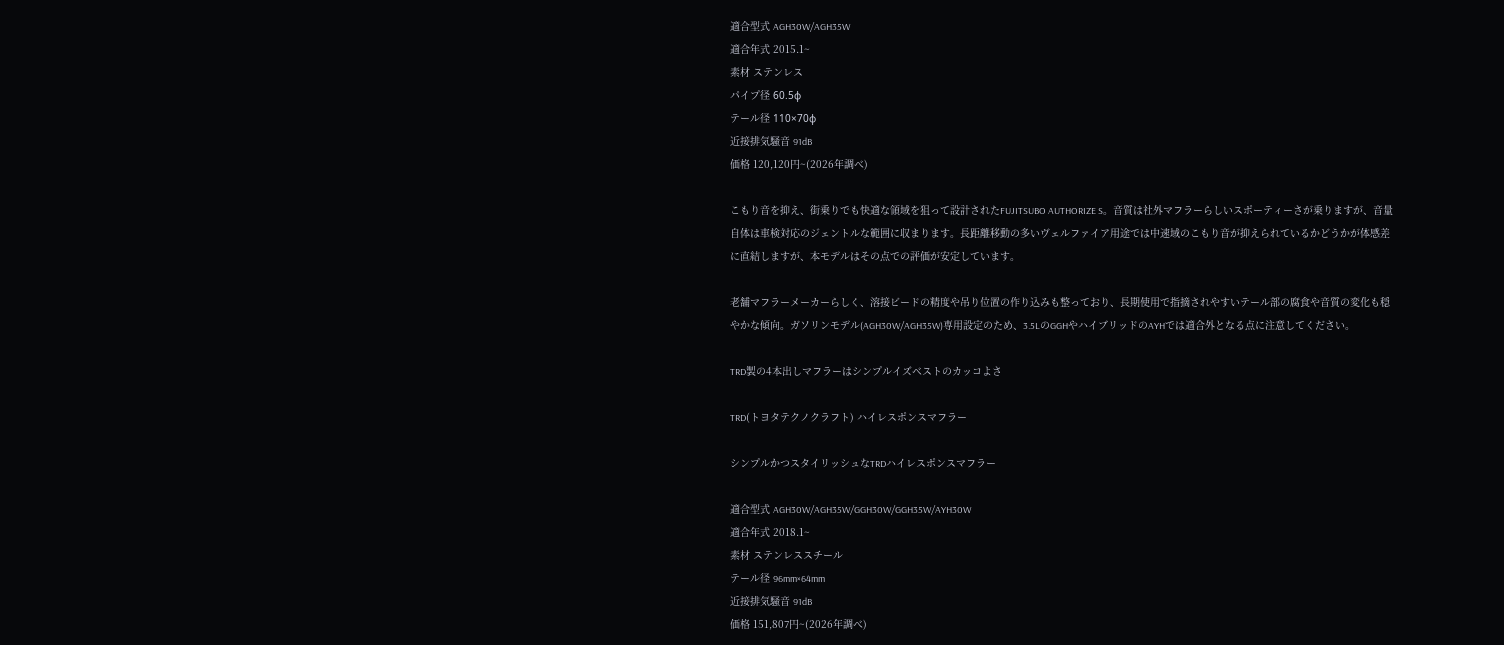適合型式 AGH30W/AGH35W
適合年式 2015.1~
素材 ステンレス
パイプ径 60.5φ
テール径 110×70φ
近接排気騒音 91dB
価格 120,120円~(2026年調べ)

こもり音を抑え、街乗りでも快適な領域を狙って設計されたFUJITSUBO AUTHORIZE S。音質は社外マフラーらしいスポーティーさが乗りますが、音量自体は車検対応のジェントルな範囲に収まります。長距離移動の多いヴェルファイア用途では中速域のこもり音が抑えられているかどうかが体感差に直結しますが、本モデルはその点での評価が安定しています。

老舗マフラーメーカーらしく、溶接ビードの精度や吊り位置の作り込みも整っており、長期使用で指摘されやすいテール部の腐食や音質の変化も穏やかな傾向。ガソリンモデル(AGH30W/AGH35W)専用設定のため、3.5LのGGHやハイブリッドのAYHでは適合外となる点に注意してください。

TRD製の4本出しマフラーはシンプルイズベストのカッコよさ

TRD(トヨタテクノクラフト) ハイレスポンスマフラー

シンプルかつスタイリッシュなTRDハイレスポンスマフラー

適合型式 AGH30W/AGH35W/GGH30W/GGH35W/AYH30W
適合年式 2018.1~
素材 ステンレススチール
テール径 96mm×64mm
近接排気騒音 91dB
価格 151,807円~(2026年調べ)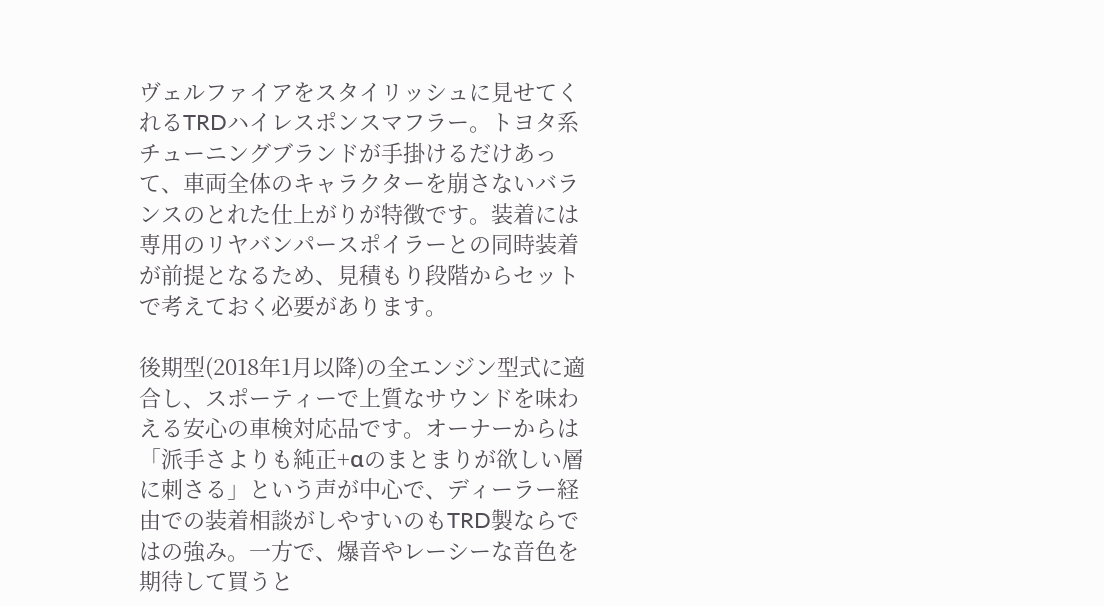ヴェルファイアをスタイリッシュに見せてくれるTRDハイレスポンスマフラー。トヨタ系チューニングブランドが手掛けるだけあって、車両全体のキャラクターを崩さないバランスのとれた仕上がりが特徴です。装着には専用のリヤバンパースポイラーとの同時装着が前提となるため、見積もり段階からセットで考えておく必要があります。

後期型(2018年1月以降)の全エンジン型式に適合し、スポーティーで上質なサウンドを味わえる安心の車検対応品です。オーナーからは「派手さよりも純正+αのまとまりが欲しい層に刺さる」という声が中心で、ディーラー経由での装着相談がしやすいのもTRD製ならではの強み。一方で、爆音やレーシーな音色を期待して買うと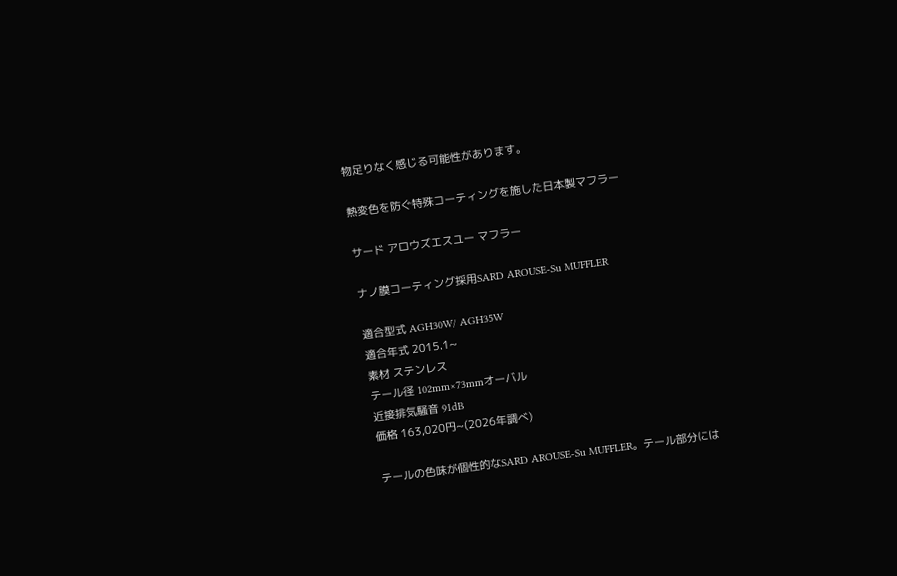物足りなく感じる可能性があります。

熱変色を防ぐ特殊コーティングを施した日本製マフラー

サード アロウズエスユー マフラー

ナノ膜コーティング採用SARD AROUSE-Su MUFFLER

適合型式 AGH30W/ AGH35W
適合年式 2015.1~
素材 ステンレス
テール径 102mm×73mmオーバル
近接排気騒音 91dB
価格 163,020円~(2026年調べ)

テールの色味が個性的なSARD AROUSE-Su MUFFLER。テール部分には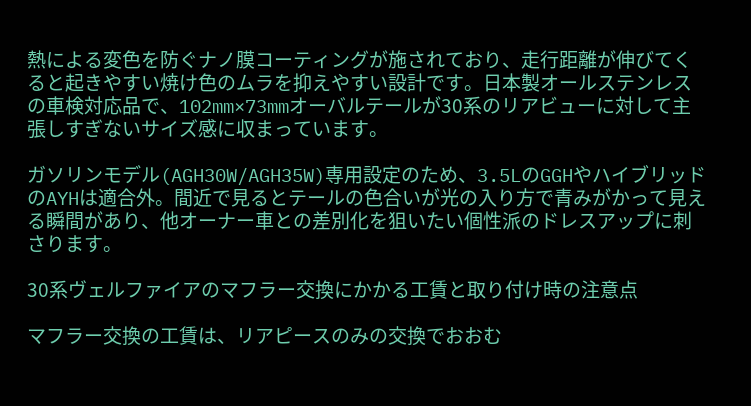熱による変色を防ぐナノ膜コーティングが施されており、走行距離が伸びてくると起きやすい焼け色のムラを抑えやすい設計です。日本製オールステンレスの車検対応品で、102mm×73mmオーバルテールが30系のリアビューに対して主張しすぎないサイズ感に収まっています。

ガソリンモデル(AGH30W/AGH35W)専用設定のため、3.5LのGGHやハイブリッドのAYHは適合外。間近で見るとテールの色合いが光の入り方で青みがかって見える瞬間があり、他オーナー車との差別化を狙いたい個性派のドレスアップに刺さります。

30系ヴェルファイアのマフラー交換にかかる工賃と取り付け時の注意点

マフラー交換の工賃は、リアピースのみの交換でおおむ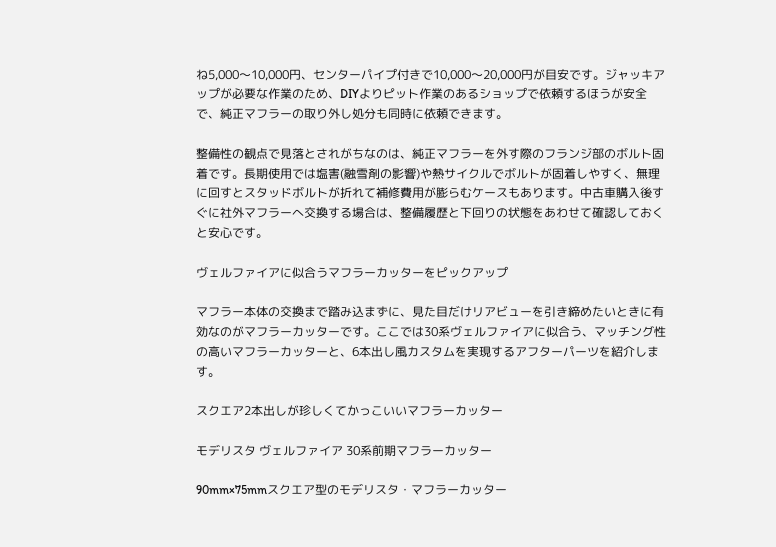ね5,000〜10,000円、センターパイプ付きで10,000〜20,000円が目安です。ジャッキアップが必要な作業のため、DIYよりピット作業のあるショップで依頼するほうが安全で、純正マフラーの取り外し処分も同時に依頼できます。

整備性の観点で見落とされがちなのは、純正マフラーを外す際のフランジ部のボルト固着です。長期使用では塩害(融雪剤の影響)や熱サイクルでボルトが固着しやすく、無理に回すとスタッドボルトが折れて補修費用が膨らむケースもあります。中古車購入後すぐに社外マフラーへ交換する場合は、整備履歴と下回りの状態をあわせて確認しておくと安心です。

ヴェルファイアに似合うマフラーカッターをピックアップ

マフラー本体の交換まで踏み込まずに、見た目だけリアビューを引き締めたいときに有効なのがマフラーカッターです。ここでは30系ヴェルファイアに似合う、マッチング性の高いマフラーカッターと、6本出し風カスタムを実現するアフターパーツを紹介します。

スクエア2本出しが珍しくてかっこいいマフラーカッター

モデリスタ ヴェルファイア 30系前期マフラーカッター

90mm×75mmスクエア型のモデリスタ・マフラーカッター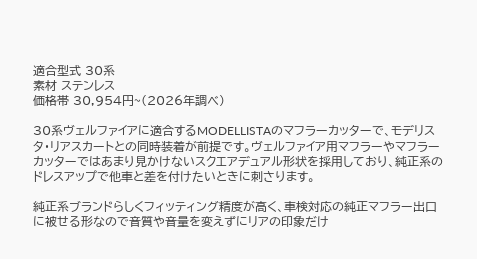適合型式 30系
素材 ステンレス
価格帯 30,954円~(2026年調べ)

30系ヴェルファイアに適合するMODELLISTAのマフラーカッターで、モデリスタ・リアスカートとの同時装着が前提です。ヴェルファイア用マフラーやマフラーカッターではあまり見かけないスクエアデュアル形状を採用しており、純正系のドレスアップで他車と差を付けたいときに刺さります。

純正系ブランドらしくフィッティング精度が高く、車検対応の純正マフラー出口に被せる形なので音質や音量を変えずにリアの印象だけ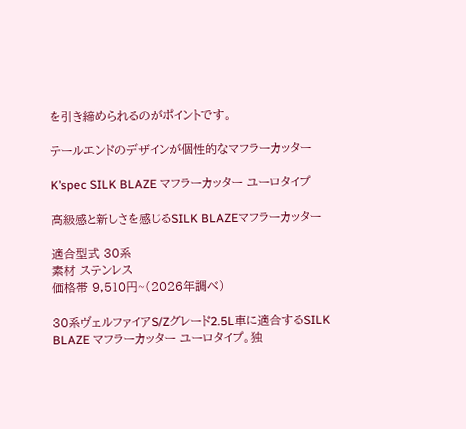を引き締められるのがポイントです。

テールエンドのデザインが個性的なマフラーカッター

K’spec SILK BLAZE マフラーカッター ユーロタイプ

高級感と新しさを感じるSILK BLAZEマフラーカッター

適合型式 30系
素材 ステンレス
価格帯 9,510円~(2026年調べ)

30系ヴェルファイアS/Zグレード2.5L車に適合するSILK BLAZE マフラーカッター ユーロタイプ。独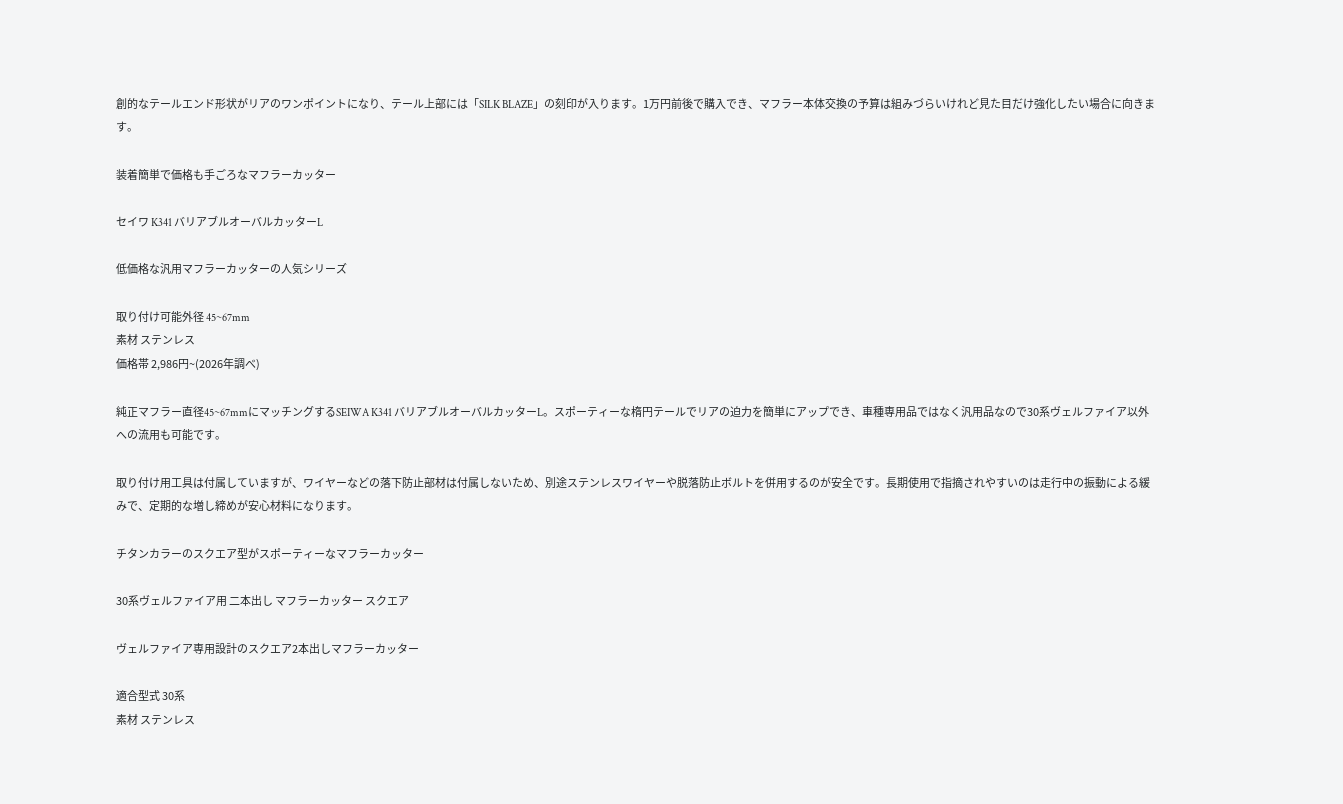創的なテールエンド形状がリアのワンポイントになり、テール上部には「SILK BLAZE」の刻印が入ります。1万円前後で購入でき、マフラー本体交換の予算は組みづらいけれど見た目だけ強化したい場合に向きます。

装着簡単で価格も手ごろなマフラーカッター

セイワ K341 バリアブルオーバルカッターL

低価格な汎用マフラーカッターの人気シリーズ

取り付け可能外径 45~67mm
素材 ステンレス
価格帯 2,986円~(2026年調べ)

純正マフラー直径45~67mmにマッチングするSEIWA K341 バリアブルオーバルカッターL。スポーティーな楕円テールでリアの迫力を簡単にアップでき、車種専用品ではなく汎用品なので30系ヴェルファイア以外への流用も可能です。

取り付け用工具は付属していますが、ワイヤーなどの落下防止部材は付属しないため、別途ステンレスワイヤーや脱落防止ボルトを併用するのが安全です。長期使用で指摘されやすいのは走行中の振動による緩みで、定期的な増し締めが安心材料になります。

チタンカラーのスクエア型がスポーティーなマフラーカッター

30系ヴェルファイア用 二本出し マフラーカッター スクエア

ヴェルファイア専用設計のスクエア2本出しマフラーカッター

適合型式 30系
素材 ステンレス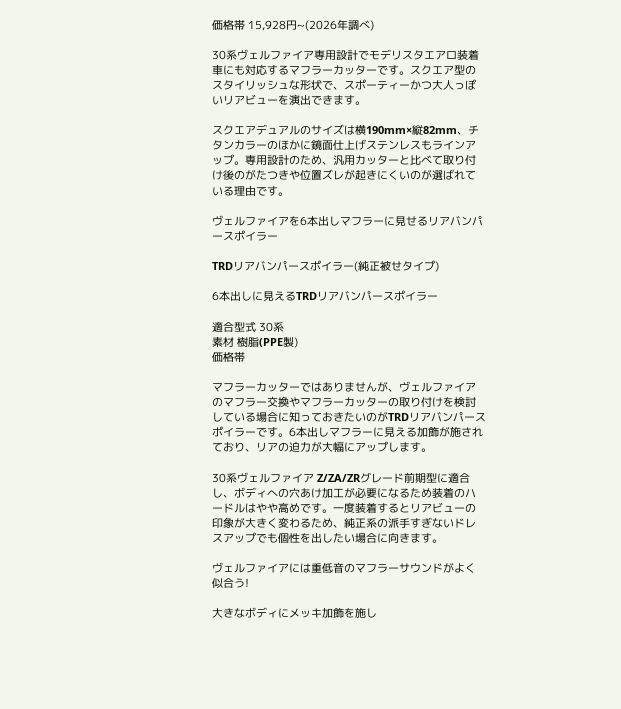価格帯 15,928円~(2026年調べ)

30系ヴェルファイア専用設計でモデリスタエアロ装着車にも対応するマフラーカッターです。スクエア型のスタイリッシュな形状で、スポーティーかつ大人っぽいリアビューを演出できます。

スクエアデュアルのサイズは横190mm×縦82mm、チタンカラーのほかに鏡面仕上げステンレスもラインアップ。専用設計のため、汎用カッターと比べて取り付け後のがたつきや位置ズレが起きにくいのが選ばれている理由です。

ヴェルファイアを6本出しマフラーに見せるリアバンパースポイラー

TRDリアバンパースポイラー(純正被せタイプ)

6本出しに見えるTRDリアバンパースポイラー

適合型式 30系
素材 樹脂(PPE製)
価格帯

マフラーカッターではありませんが、ヴェルファイアのマフラー交換やマフラーカッターの取り付けを検討している場合に知っておきたいのがTRDリアバンパースポイラーです。6本出しマフラーに見える加飾が施されており、リアの迫力が大幅にアップします。

30系ヴェルファイア Z/ZA/ZRグレード前期型に適合し、ボディへの穴あけ加工が必要になるため装着のハードルはやや高めです。一度装着するとリアビューの印象が大きく変わるため、純正系の派手すぎないドレスアップでも個性を出したい場合に向きます。

ヴェルファイアには重低音のマフラーサウンドがよく似合う!

大きなボディにメッキ加飾を施し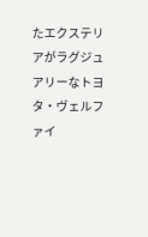たエクステリアがラグジュアリーなトヨタ・ヴェルファイ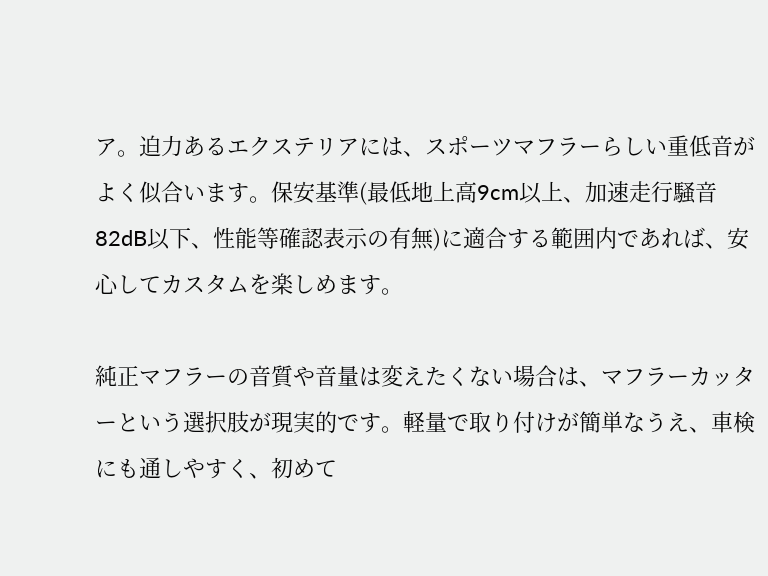ア。迫力あるエクステリアには、スポーツマフラーらしい重低音がよく似合います。保安基準(最低地上高9cm以上、加速走行騒音82dB以下、性能等確認表示の有無)に適合する範囲内であれば、安心してカスタムを楽しめます。

純正マフラーの音質や音量は変えたくない場合は、マフラーカッターという選択肢が現実的です。軽量で取り付けが簡単なうえ、車検にも通しやすく、初めて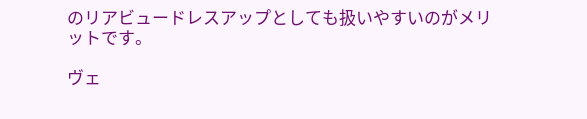のリアビュードレスアップとしても扱いやすいのがメリットです。

ヴェ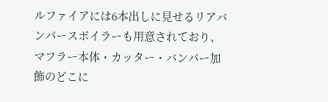ルファイアには6本出しに見せるリアバンパースポイラーも用意されており、マフラー本体・カッター・バンパー加飾のどこに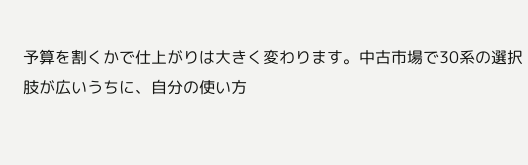予算を割くかで仕上がりは大きく変わります。中古市場で30系の選択肢が広いうちに、自分の使い方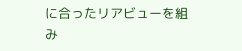に合ったリアビューを組み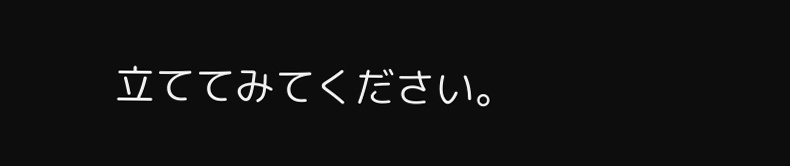立ててみてください。